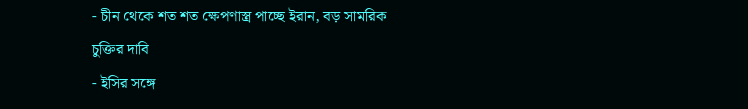- চীন থেকে শত শত ক্ষেপণাস্ত্র পাচ্ছে ইরান, বড় সামরিক চুক্তির দাবি
- ইসির সঙ্গে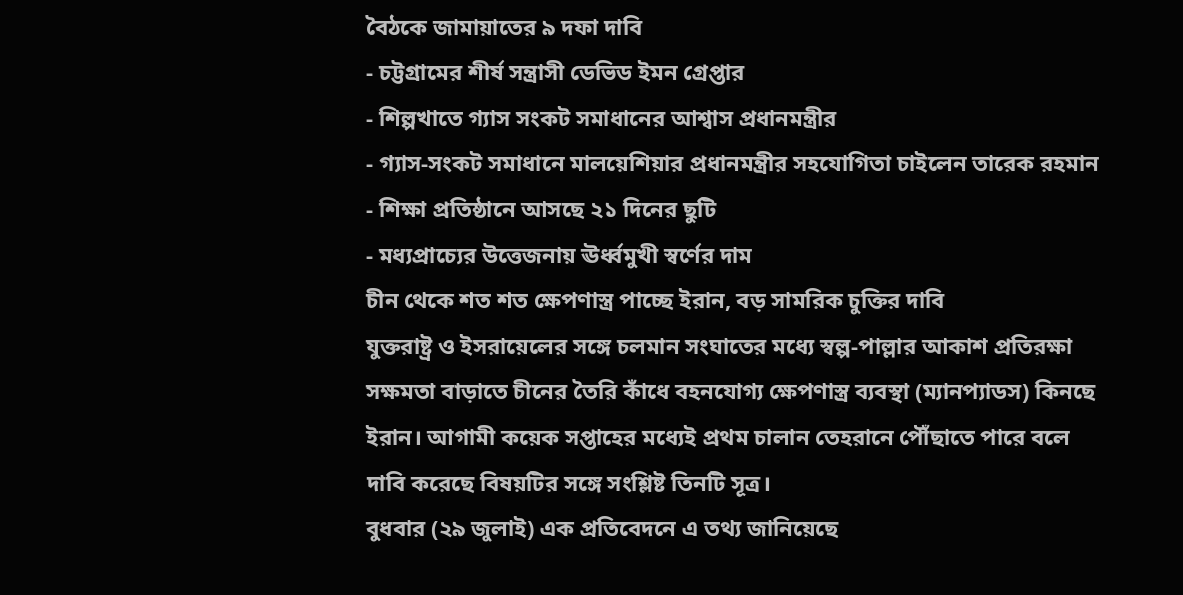বৈঠকে জামায়াতের ৯ দফা দাবি
- চট্টগ্রামের শীর্ষ সন্ত্রাসী ডেভিড ইমন গ্রেপ্তার
- শিল্পখাতে গ্যাস সংকট সমাধানের আশ্বাস প্রধানমন্ত্রীর
- গ্যাস-সংকট সমাধানে মালয়েশিয়ার প্রধানমন্ত্রীর সহযোগিতা চাইলেন তারেক রহমান
- শিক্ষা প্রতিষ্ঠানে আসছে ২১ দিনের ছুটি
- মধ্যপ্রাচ্যের উত্তেজনায় ঊর্ধ্বমুখী স্বর্ণের দাম
চীন থেকে শত শত ক্ষেপণাস্ত্র পাচ্ছে ইরান, বড় সামরিক চুক্তির দাবি
যুক্তরাষ্ট্র ও ইসরায়েলের সঙ্গে চলমান সংঘাতের মধ্যে স্বল্প-পাল্লার আকাশ প্রতিরক্ষা সক্ষমতা বাড়াতে চীনের তৈরি কাঁধে বহনযোগ্য ক্ষেপণাস্ত্র ব্যবস্থা (ম্যানপ্যাডস) কিনছে ইরান। আগামী কয়েক সপ্তাহের মধ্যেই প্রথম চালান তেহরানে পৌঁছাতে পারে বলে দাবি করেছে বিষয়টির সঙ্গে সংশ্লিষ্ট তিনটি সূত্র।
বুধবার (২৯ জুলাই) এক প্রতিবেদনে এ তথ্য জানিয়েছে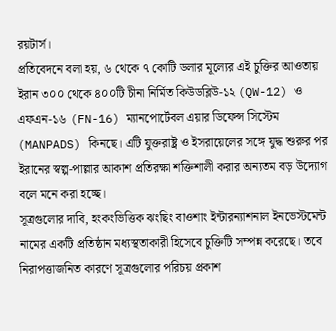রয়টার্স।
প্রতিবেদনে বলা হয়, ৬ থেকে ৭ কোটি ডলার মূল্যের এই চুক্তির আওতায় ইরান ৩০০ থেকে ৪০০টি চীনা নির্মিত কিউডব্লিউ-১২ (QW-12) ও এফএন-১৬ (FN-16) ম্যানপোর্টেবল এয়ার ডিফেন্স সিস্টেম (MANPADS) কিনছে। এটি যুক্তরাষ্ট্র ও ইসরায়েলের সঙ্গে যুদ্ধ শুরুর পর ইরানের স্বল্প-পাল্লার আকাশ প্রতিরক্ষা শক্তিশালী করার অন্যতম বড় উদ্যোগ বলে মনে করা হচ্ছে।
সূত্রগুলোর দাবি, হংকংভিত্তিক ঝংছিং বাওশাং ইন্টারন্যাশনাল ইনভেস্টমেন্ট নামের একটি প্রতিষ্ঠান মধ্যস্থতাকারী হিসেবে চুক্তিটি সম্পন্ন করেছে। তবে নিরাপত্তাজনিত কারণে সূত্রগুলোর পরিচয় প্রকাশ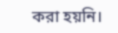করা হয়নি।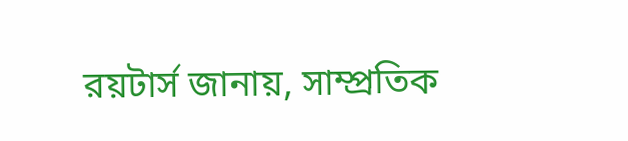রয়টার্স জানায়, সাম্প্রতিক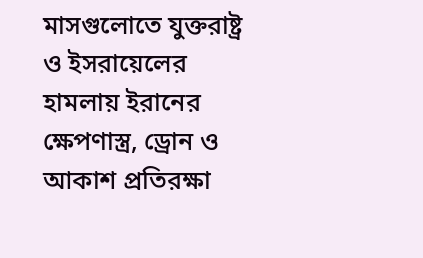মাসগুলোতে যুক্তরাষ্ট্র ও ইসরায়েলের হামলায় ইরানের ক্ষেপণাস্ত্র, ড্রোন ও আকাশ প্রতিরক্ষা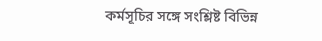কর্মসূচির সঙ্গে সংশ্লিষ্ট বিভিন্ন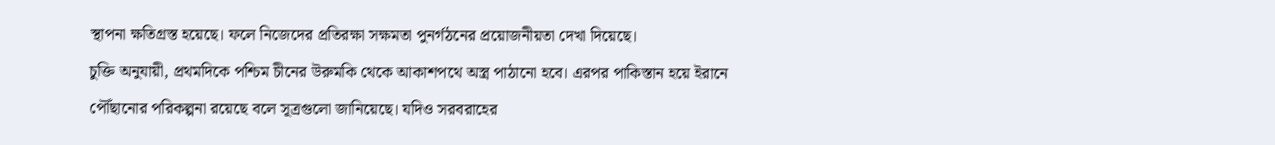স্থাপনা ক্ষতিগ্রস্ত হয়েছে। ফলে নিজেদের প্রতিরক্ষা সক্ষমতা পুনর্গঠনের প্রয়োজনীয়তা দেখা দিয়েছে।
চুক্তি অনুযায়ী, প্রথমদিকে পশ্চিম চীনের উরুমকি থেকে আকাশপথে অস্ত্র পাঠানো হবে। এরপর পাকিস্তান হয়ে ইরানে পৌঁছানোর পরিকল্পনা রয়েছে বলে সূত্রগুলো জানিয়েছে। যদিও সরবরাহের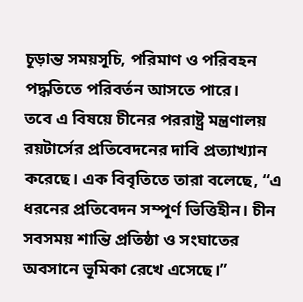চূড়ান্ত সময়সূচি, পরিমাণ ও পরিবহন পদ্ধতিতে পরিবর্তন আসতে পারে।
তবে এ বিষয়ে চীনের পররাষ্ট্র মন্ত্রণালয় রয়টার্সের প্রতিবেদনের দাবি প্রত্যাখ্যান করেছে। এক বিবৃতিতে তারা বলেছে, “এ ধরনের প্রতিবেদন সম্পূর্ণ ভিত্তিহীন। চীন সবসময় শান্তি প্রতিষ্ঠা ও সংঘাতের অবসানে ভূমিকা রেখে এসেছে।”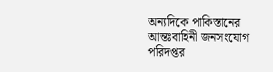অন্যদিকে পাকিস্তানের আন্তঃবাহিনী জনসংযোগ পরিদপ্তর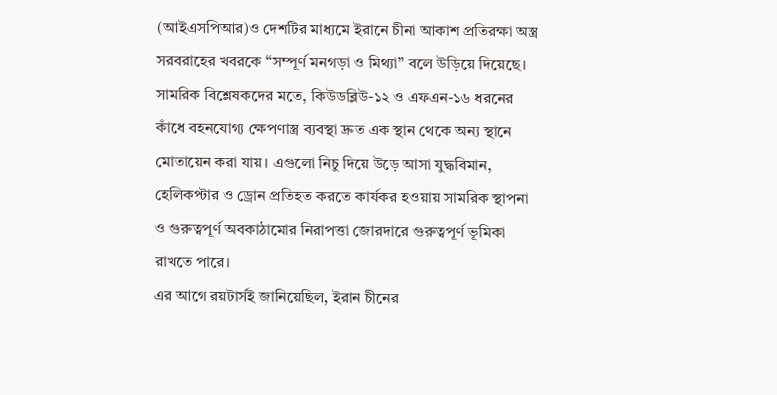(আইএসপিআর)ও দেশটির মাধ্যমে ইরানে চীনা আকাশ প্রতিরক্ষা অস্ত্র সরবরাহের খবরকে “সম্পূর্ণ মনগড়া ও মিথ্যা” বলে উড়িয়ে দিয়েছে।
সামরিক বিশ্লেষকদের মতে, কিউডব্লিউ-১২ ও এফএন-১৬ ধরনের কাঁধে বহনযোগ্য ক্ষেপণাস্ত্র ব্যবস্থা দ্রুত এক স্থান থেকে অন্য স্থানে মোতায়েন করা যায়। এগুলো নিচু দিয়ে উড়ে আসা যুদ্ধবিমান, হেলিকপ্টার ও ড্রোন প্রতিহত করতে কার্যকর হওয়ায় সামরিক স্থাপনা ও গুরুত্বপূর্ণ অবকাঠামোর নিরাপত্তা জোরদারে গুরুত্বপূর্ণ ভূমিকা রাখতে পারে।
এর আগে রয়টার্সই জানিয়েছিল, ইরান চীনের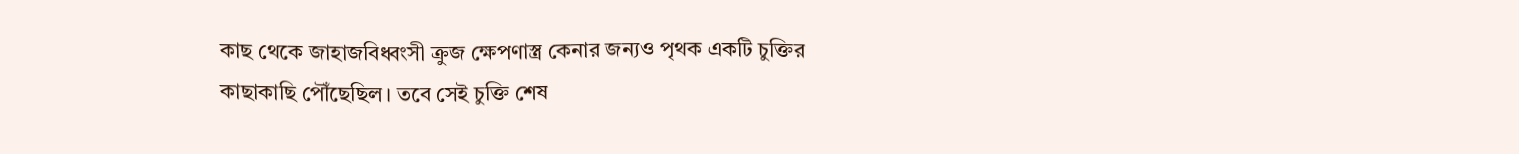কাছ থেকে জাহাজবিধ্বংসী ক্রুজ ক্ষেপণাস্ত্র কেনার জন্যও পৃথক একটি চুক্তির কাছাকাছি পৌঁছেছিল। তবে সেই চুক্তি শেষ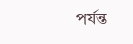পর্যন্ত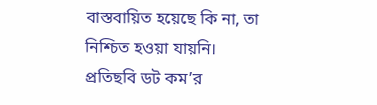বাস্তবায়িত হয়েছে কি না, তা নিশ্চিত হওয়া যায়নি।
প্রতিছবি ডট কম’র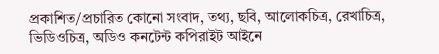প্রকাশিত/প্রচারিত কোনো সংবাদ, তথ্য, ছবি, আলোকচিত্র, রেখাচিত্র, ভিডিওচিত্র, অডিও কনটেন্ট কপিরাইট আইনে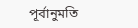পূর্বানুমতি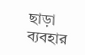ছাড়া ব্যবহার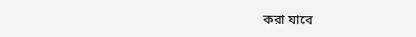করা যাবে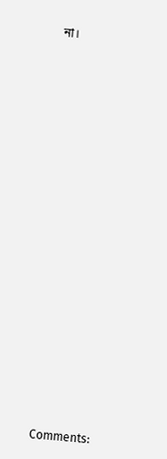না।























Comments: